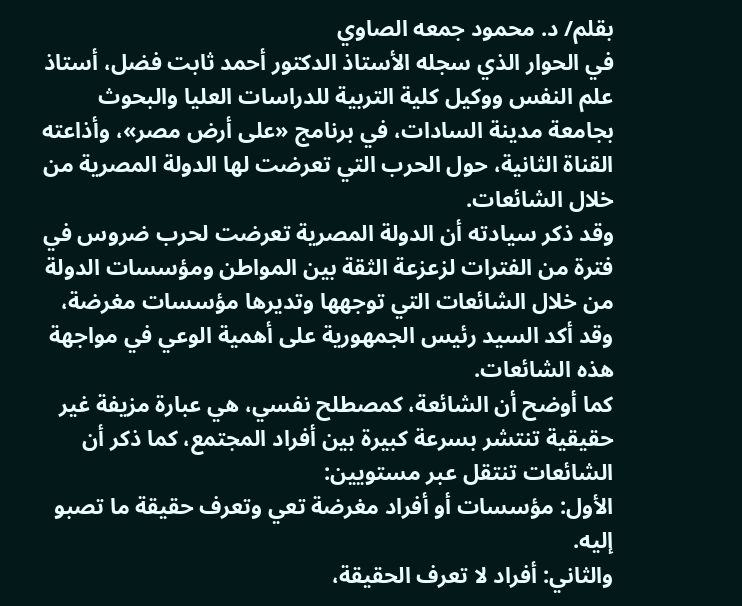بقلم/ د. محمود جمعه الصاوي
في الحوار الذي سجله الأستاذ الدكتور أحمد ثابت فضل، أستاذ علم النفس ووكيل كلية التربية للدراسات العليا والبحوث بجامعة مدينة السادات، في برنامج «على أرض مصر»، وأذاعته القناة الثانية، حول الحرب التي تعرضت لها الدولة المصرية من خلال الشائعات.
وقد ذكر سيادته أن الدولة المصرية تعرضت لحرب ضروس في فترة من الفترات لزعزعة الثقة بين المواطن ومؤسسات الدولة من خلال الشائعات التي توجهها وتديرها مؤسسات مغرضة، وقد أكد السيد رئيس الجمهورية على أهمية الوعي في مواجهة هذه الشائعات.
كما أوضح أن الشائعة، كمصطلح نفسي، هي عبارة مزيفة غير حقيقية تنتشر بسرعة كبيرة بين أفراد المجتمع، كما ذكر أن الشائعات تنتقل عبر مستويين:
الأول: مؤسسات أو أفراد مغرضة تعي وتعرف حقيقة ما تصبو إليه.
والثاني: أفراد لا تعرف الحقيقة،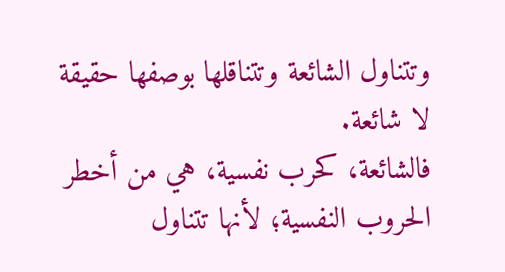وتتناول الشائعة وتتناقلها بوصفها حقيقة لا شائعة.
فالشائعة، كحرب نفسية، هي من أخطر الحروب النفسية؛ لأنها تتناول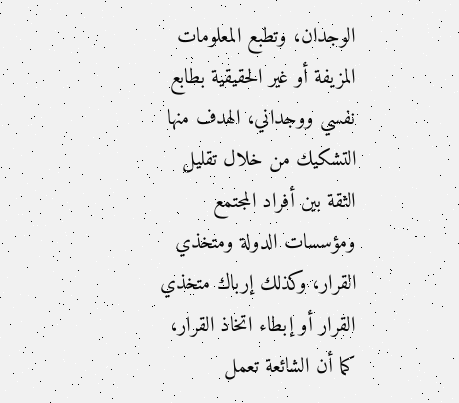الوجدان، وتطبع المعلومات المزيفة أو غير الحقيقية بطابع نفسي ووجداني، الهدف منها التشكيك من خلال تقليل الثقة بين أفراد المجتمع ومؤسسات الدولة ومتخذي القرار، وكذلك إرباك متخذي القرار أو إبطاء اتخاذ القرار، كما أن الشائعة تعمل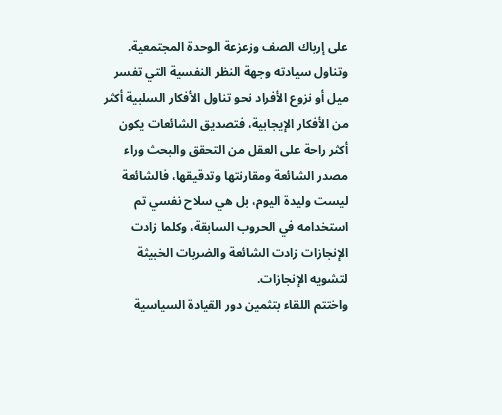على إرباك الصف وزعزعة الوحدة المجتمعية.
وتناول سيادته وجهة النظر النفسية التي تفسر ميل أو نزوع الأفراد نحو تناول الأفكار السلبية أكثر من الأفكار الإيجابية، فتصديق الشائعات يكون أكثر راحة على العقل من التحقق والبحث وراء مصدر الشائعة ومقارنتها وتدقيقها، فالشائعة ليست وليدة اليوم، بل هي سلاح نفسي تم استخدامه في الحروب السابقة، وكلما زادت الإنجازات زادت الشائعة والضربات الخبيثة لتشويه الإنجازات.
واختتم اللقاء بتثمين دور القيادة السياسية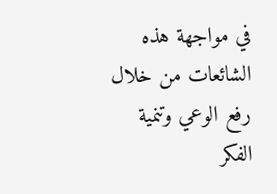في مواجهة هذه الشائعات من خلال رفع الوعي وتنمية الفكر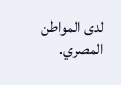لدى المواطن المصري.